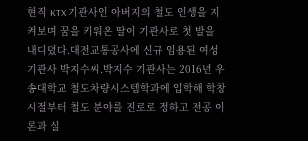현직 KTX 기관사인 아버지의 철도 인생을 지켜보며 꿈을 키워온 딸이 기관사로 첫 발을 내디뎠다.대전교통공사에 신규 임용된 여성 기관사 박지수씨.박지수 기관사는 2016년 우송대학교 철도차량시스템학과에 입학해 학창 시절부터 철도 분야를 진로로 정하고 전공 이론과 실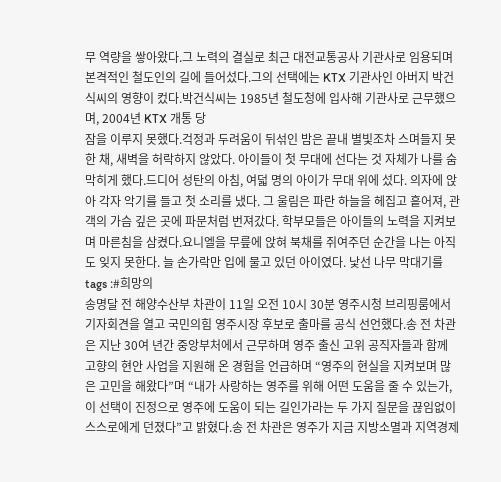무 역량을 쌓아왔다.그 노력의 결실로 최근 대전교통공사 기관사로 임용되며 본격적인 철도인의 길에 들어섰다.그의 선택에는 KTX 기관사인 아버지 박건식씨의 영향이 컸다.박건식씨는 1985년 철도청에 입사해 기관사로 근무했으며, 2004년 KTX 개통 당
잠을 이루지 못했다.걱정과 두려움이 뒤섞인 밤은 끝내 별빛조차 스며들지 못한 채, 새벽을 허락하지 않았다. 아이들이 첫 무대에 선다는 것 자체가 나를 숨 막히게 했다.드디어 성탄의 아침, 여덟 명의 아이가 무대 위에 섰다. 의자에 앉아 각자 악기를 들고 첫 소리를 냈다. 그 울림은 파란 하늘을 헤집고 흩어져, 관객의 가슴 깊은 곳에 파문처럼 번져갔다. 학부모들은 아이들의 노력을 지켜보며 마른침을 삼켰다.요니엘을 무릎에 앉혀 북채를 쥐여주던 순간을 나는 아직도 잊지 못한다. 늘 손가락만 입에 물고 있던 아이였다. 낯선 나무 막대기를
tags :#희망의
송명달 전 해양수산부 차관이 11일 오전 10시 30분 영주시청 브리핑룸에서 기자회견을 열고 국민의힘 영주시장 후보로 출마를 공식 선언했다.송 전 차관은 지난 30여 년간 중앙부처에서 근무하며 영주 출신 고위 공직자들과 함께 고향의 현안 사업을 지원해 온 경험을 언급하며 “영주의 현실을 지켜보며 많은 고민을 해왔다”며 “내가 사랑하는 영주를 위해 어떤 도움을 줄 수 있는가, 이 선택이 진정으로 영주에 도움이 되는 길인가라는 두 가지 질문을 끊임없이 스스로에게 던졌다”고 밝혔다.송 전 차관은 영주가 지금 지방소멸과 지역경제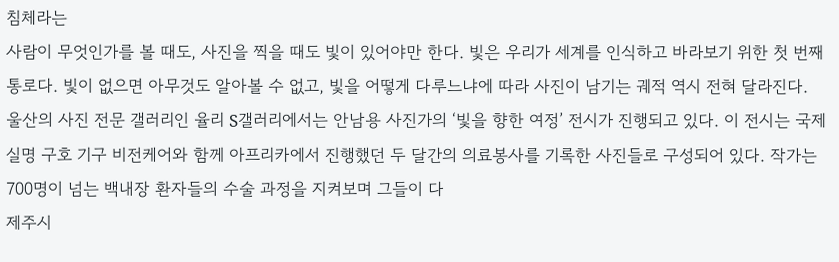침체라는
사람이 무엇인가를 볼 때도, 사진을 찍을 때도 빛이 있어야만 한다. 빛은 우리가 세계를 인식하고 바라보기 위한 첫 번째 통로다. 빛이 없으면 아무것도 알아볼 수 없고, 빛을 어떻게 다루느냐에 따라 사진이 남기는 궤적 역시 전혀 달라진다. 울산의 사진 전문 갤러리인 율리 S갤러리에서는 안남용 사진가의 ‘빛을 향한 여정’ 전시가 진행되고 있다. 이 전시는 국제 실명 구호 기구 비전케어와 함께 아프리카에서 진행했던 두 달간의 의료봉사를 기록한 사진들로 구성되어 있다. 작가는 700명이 넘는 백내장 환자들의 수술 과정을 지켜보며 그들이 다
제주시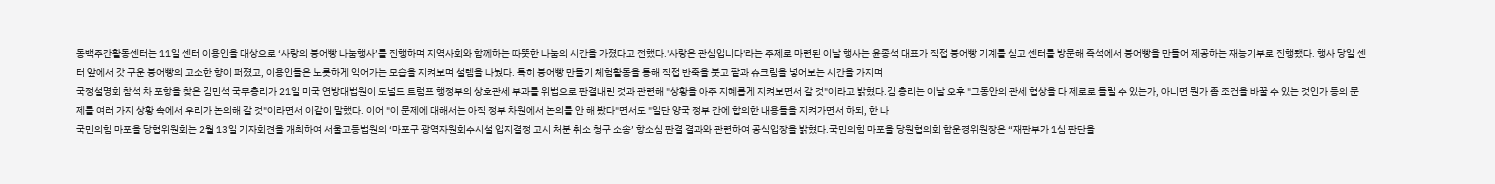동백주간활동센터는 11일 센터 이용인을 대상으로 ‘사랑의 붕어빵 나눔행사’를 진행하며 지역사회와 함께하는 따뜻한 나눔의 시간을 가졌다고 전했다.'사랑은 관심입니다'라는 주제로 마련된 이날 행사는 윤종석 대표가 직접 붕어빵 기계를 싣고 센터를 방문해 즉석에서 붕어빵을 만들어 제공하는 재능기부로 진행됐다. 행사 당일 센터 앞에서 갓 구운 붕어빵의 고소한 향이 퍼졌고, 이용인들은 노릇하게 익어가는 모습을 지켜보며 설렘을 나눴다. 특히 붕어빵 만들기 체험활동을 통해 직접 반죽을 붓고 팥과 슈크림을 넣어보는 시간을 가지며
국정설명회 참석 차 포항을 찾은 김민석 국무총리가 21일 미국 연방대법원이 도널드 트럼프 행정부의 상호관세 부과를 위법으로 판결내린 것과 관련해 "상황을 아주 지혜롭게 지켜보면서 갈 것"이라고 밝혔다.김 총리는 이날 오후 "그동안의 관세 협상을 다 제로로 돌릴 수 있는가, 아니면 뭔가 좀 조건을 바꿀 수 있는 것인가 등의 문제를 여러 가지 상황 속에서 우리가 논의해 갈 것"이라면서 이같이 말했다. 이어 "이 문제에 대해서는 아직 정부 차원에서 논의를 안 해 봤다"면서도 "일단 양국 정부 간에 합의한 내용들을 지켜가면서 하되, 한 나
국민의힘 마포을 당협위원회는 2월 13일 기자회견을 개최하여 서울고등법원의 ‘마포구 광역자원회수시설 입지결정 고시 처분 취소 청구 소송’ 항소심 판결 결과와 관련하여 공식입장을 밝혔다.국민의힘 마포을 당원협의회 함운경위원장은 “재판부가 1심 판단을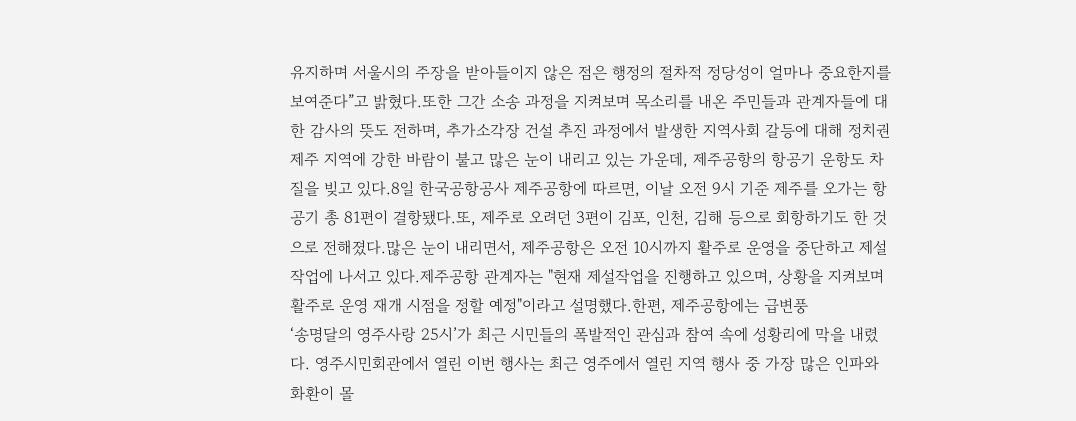유지하며 서울시의 주장을 받아들이지 않은 점은 행정의 절차적 정당성이 얼마나 중요한지를 보여준다”고 밝혔다.또한 그간 소송 과정을 지켜보며 목소리를 내온 주민들과 관계자들에 대한 감사의 뜻도 전하며, 추가소각장 건설 추진 과정에서 발생한 지역사회 갈등에 대해 정치권
제주 지역에 강한 바람이 불고 많은 눈이 내리고 있는 가운데, 제주공항의 항공기 운항도 차질을 빚고 있다.8일 한국공항공사 제주공항에 따르면, 이날 오전 9시 기준 제주를 오가는 항공기 총 81편이 결항됐다.또, 제주로 오려던 3편이 김포, 인천, 김해 등으로 회항하기도 한 것으로 전해졌다.많은 눈이 내리면서, 제주공항은 오전 10시까지 활주로 운영을 중단하고 제설 작업에 나서고 있다.제주공항 관계자는 "현재 제설작업을 진행하고 있으며, 상황을 지켜보며 활주로 운영 재개 시점을 정할 예정"이라고 설명했다.한편, 제주공항에는 급변풍
‘송명달의 영주사랑 25시’가 최근 시민들의 폭발적인 관심과 참여 속에 성황리에 막을 내렸다. 영주시민회관에서 열린 이번 행사는 최근 영주에서 열린 지역 행사 중 가장 많은 인파와 화환이 몰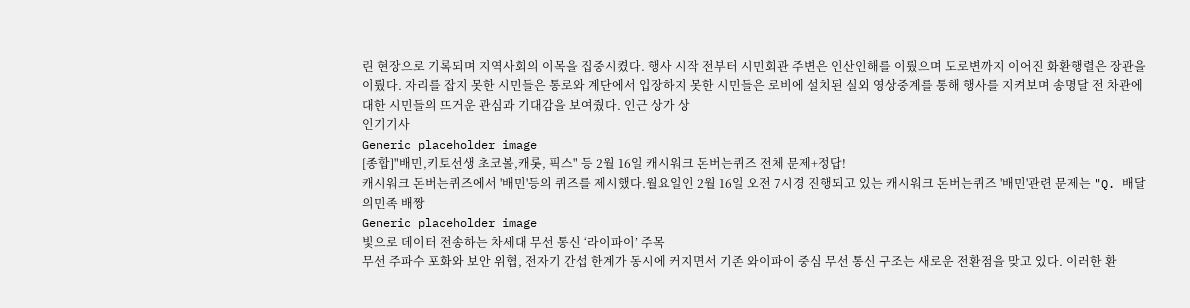린 현장으로 기록되며 지역사회의 이목을 집중시켰다. 행사 시작 전부터 시민회관 주변은 인산인해를 이뤘으며 도로변까지 이어진 화환행렬은 장관을 이뤘다. 자리를 잡지 못한 시민들은 통로와 계단에서 입장하지 못한 시민들은 로비에 설치된 실외 영상중계를 통해 행사를 지켜보며 송명달 전 차관에 대한 시민들의 뜨거운 관심과 기대감을 보여줬다. 인근 상가 상
인기기사
Generic placeholder image
[종합]"배민,키토선생 초코볼,캐롯, 픽스" 등 2월 16일 캐시워크 돈버는퀴즈 전체 문제+정답!
캐시워크 돈버는퀴즈에서 '배민'등의 퀴즈를 제시했다.월요일인 2월 16일 오전 7시경 진행되고 있는 캐시워크 돈버는퀴즈 '배민'관련 문제는 "Q. 배달의민족 배짱
Generic placeholder image
빛으로 데이터 전송하는 차세대 무선 통신 ‘라이파이’ 주목
무선 주파수 포화와 보안 위협, 전자기 간섭 한계가 동시에 커지면서 기존 와이파이 중심 무선 통신 구조는 새로운 전환점을 맞고 있다. 이러한 환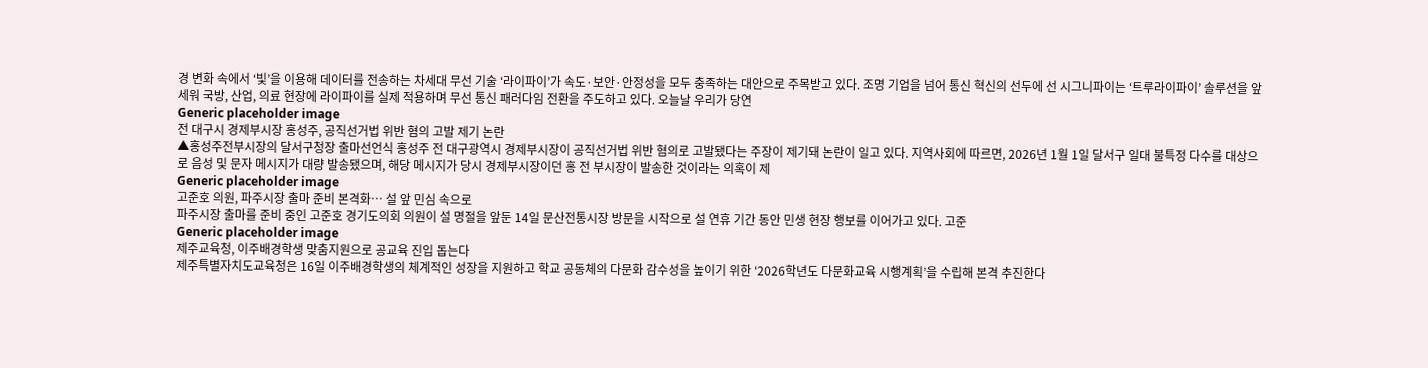경 변화 속에서 ‘빛’을 이용해 데이터를 전송하는 차세대 무선 기술 ‘라이파이’가 속도·보안·안정성을 모두 충족하는 대안으로 주목받고 있다. 조명 기업을 넘어 통신 혁신의 선두에 선 시그니파이는 ‘트루라이파이’ 솔루션을 앞세워 국방, 산업, 의료 현장에 라이파이를 실제 적용하며 무선 통신 패러다임 전환을 주도하고 있다. 오늘날 우리가 당연
Generic placeholder image
전 대구시 경제부시장 홍성주, 공직선거법 위반 혐의 고발 제기 논란
▲홍성주전부시장의 달서구청장 출마선언식 홍성주 전 대구광역시 경제부시장이 공직선거법 위반 혐의로 고발됐다는 주장이 제기돼 논란이 일고 있다. 지역사회에 따르면, 2026년 1월 1일 달서구 일대 불특정 다수를 대상으로 음성 및 문자 메시지가 대량 발송됐으며, 해당 메시지가 당시 경제부시장이던 홍 전 부시장이 발송한 것이라는 의혹이 제
Generic placeholder image
고준호 의원, 파주시장 출마 준비 본격화… 설 앞 민심 속으로
파주시장 출마를 준비 중인 고준호 경기도의회 의원이 설 명절을 앞둔 14일 문산전통시장 방문을 시작으로 설 연휴 기간 동안 민생 현장 행보를 이어가고 있다. 고준
Generic placeholder image
제주교육청, 이주배경학생 맞춤지원으로 공교육 진입 돕는다
제주특별자치도교육청은 16일 이주배경학생의 체계적인 성장을 지원하고 학교 공동체의 다문화 감수성을 높이기 위한 ‘2026학년도 다문화교육 시행계획’을 수립해 본격 추진한다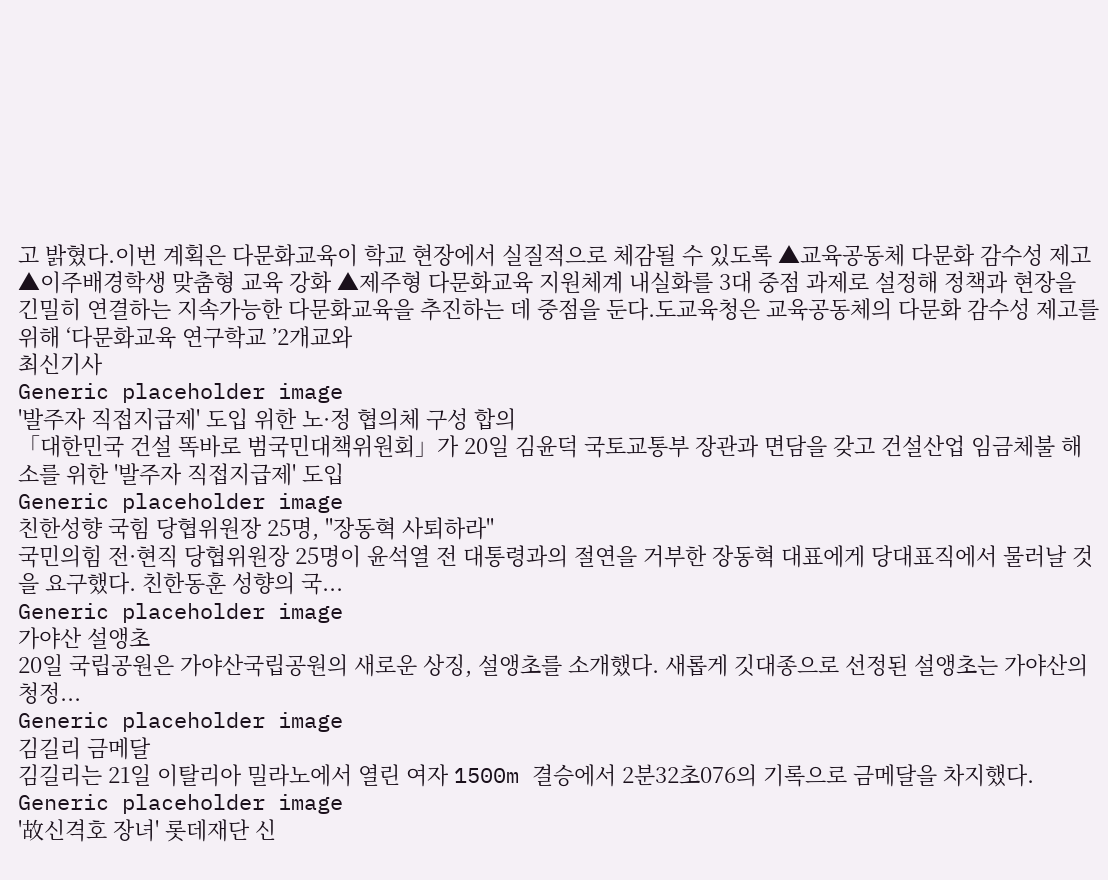고 밝혔다.이번 계획은 다문화교육이 학교 현장에서 실질적으로 체감될 수 있도록 ▲교육공동체 다문화 감수성 제고 ▲이주배경학생 맞춤형 교육 강화 ▲제주형 다문화교육 지원체계 내실화를 3대 중점 과제로 설정해 정책과 현장을 긴밀히 연결하는 지속가능한 다문화교육을 추진하는 데 중점을 둔다.도교육청은 교육공동체의 다문화 감수성 제고를 위해 ‘다문화교육 연구학교 ’2개교와
최신기사
Generic placeholder image
'발주자 직접지급제' 도입 위한 노·정 협의체 구성 합의
「대한민국 건설 똑바로 범국민대책위원회」가 20일 김윤덕 국토교통부 장관과 면담을 갖고 건설산업 임금체불 해소를 위한 '발주자 직접지급제' 도입
Generic placeholder image
친한성향 국힘 당협위원장 25명, "장동혁 사퇴하라"
국민의힘 전·현직 당협위원장 25명이 윤석열 전 대통령과의 절연을 거부한 장동혁 대표에게 당대표직에서 물러날 것을 요구했다. 친한동훈 성향의 국...
Generic placeholder image
가야산 설앵초
20일 국립공원은 가야산국립공원의 새로운 상징, 설앵초를 소개했다. 새롭게 깃대종으로 선정된 설앵초는 가야산의 청정...
Generic placeholder image
김길리 금메달
김길리는 21일 이탈리아 밀라노에서 열린 여자 1500m 결승에서 2분32초076의 기록으로 금메달을 차지했다.
Generic placeholder image
'故신격호 장녀' 롯데재단 신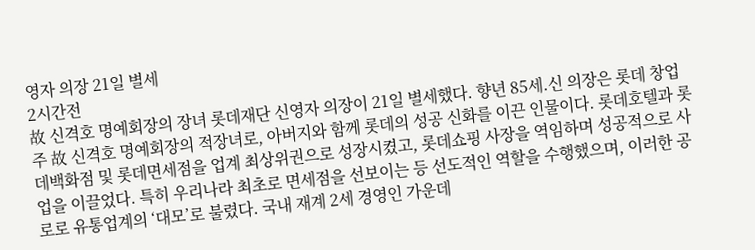영자 의장 21일 별세
2시간전
故 신격호 명예회장의 장녀 롯데재단 신영자 의장이 21일 별세했다. 향년 85세.신 의장은 롯데 창업주 故 신격호 명예회장의 적장녀로, 아버지와 함께 롯데의 성공 신화를 이끈 인물이다. 롯데호텔과 롯데백화점 및 롯데면세점을 업계 최상위권으로 성장시켰고, 롯데쇼핑 사장을 역임하며 성공적으로 사업을 이끌었다. 특히 우리나라 최초로 면세점을 선보이는 등 선도적인 역할을 수행했으며, 이러한 공로로 유통업계의 ‘대모’로 불렸다. 국내 재계 2세 경영인 가운데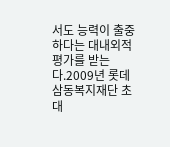서도 능력이 출중하다는 대내외적 평가를 받는다.2009년 롯데삼동복지재단 초대